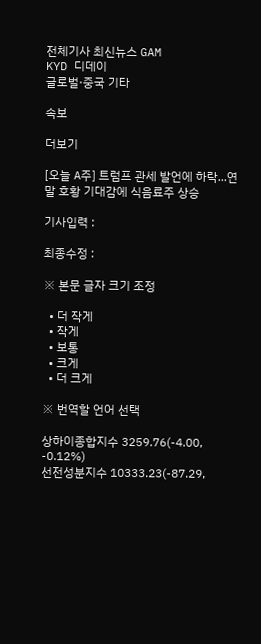전체기사 최신뉴스 GAM
KYD 디데이
글로벌·중국 기타

속보

더보기

[오늘 A주] 트럼프 관세 발언에 하락...연말 호황 기대감에 식음료주 상승

기사입력 :

최종수정 :

※ 본문 글자 크기 조정

  • 더 작게
  • 작게
  • 보통
  • 크게
  • 더 크게

※ 번역할 언어 선택

상하이종합지수 3259.76(-4.00, -0.12%)
선전성분지수 10333.23(-87.29,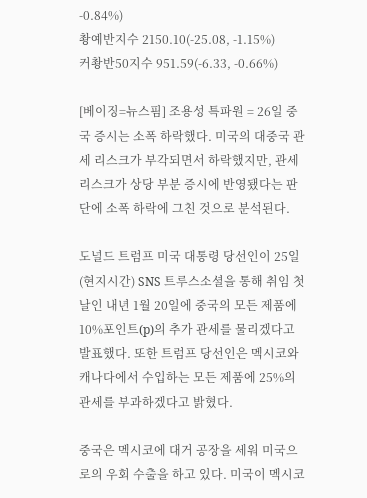-0.84%)
촹예반지수 2150.10(-25.08, -1.15%)
커촹반50지수 951.59(-6.33, -0.66%)

[베이징=뉴스핌] 조용성 특파원 = 26일 중국 증시는 소폭 하락했다. 미국의 대중국 관세 리스크가 부각되면서 하락했지만, 관세 리스크가 상당 부분 증시에 반영됐다는 판단에 소폭 하락에 그친 것으로 분석된다.

도널드 트럼프 미국 대통령 당선인이 25일(현지시간) SNS 트루스소셜을 통해 취임 첫날인 내년 1월 20일에 중국의 모든 제품에 10%포인트(p)의 추가 관세를 물리겠다고 발표했다. 또한 트럼프 당선인은 멕시코와 캐나다에서 수입하는 모든 제품에 25%의 관세를 부과하겠다고 밝혔다.

중국은 멕시코에 대거 공장을 세워 미국으로의 우회 수출을 하고 있다. 미국이 멕시코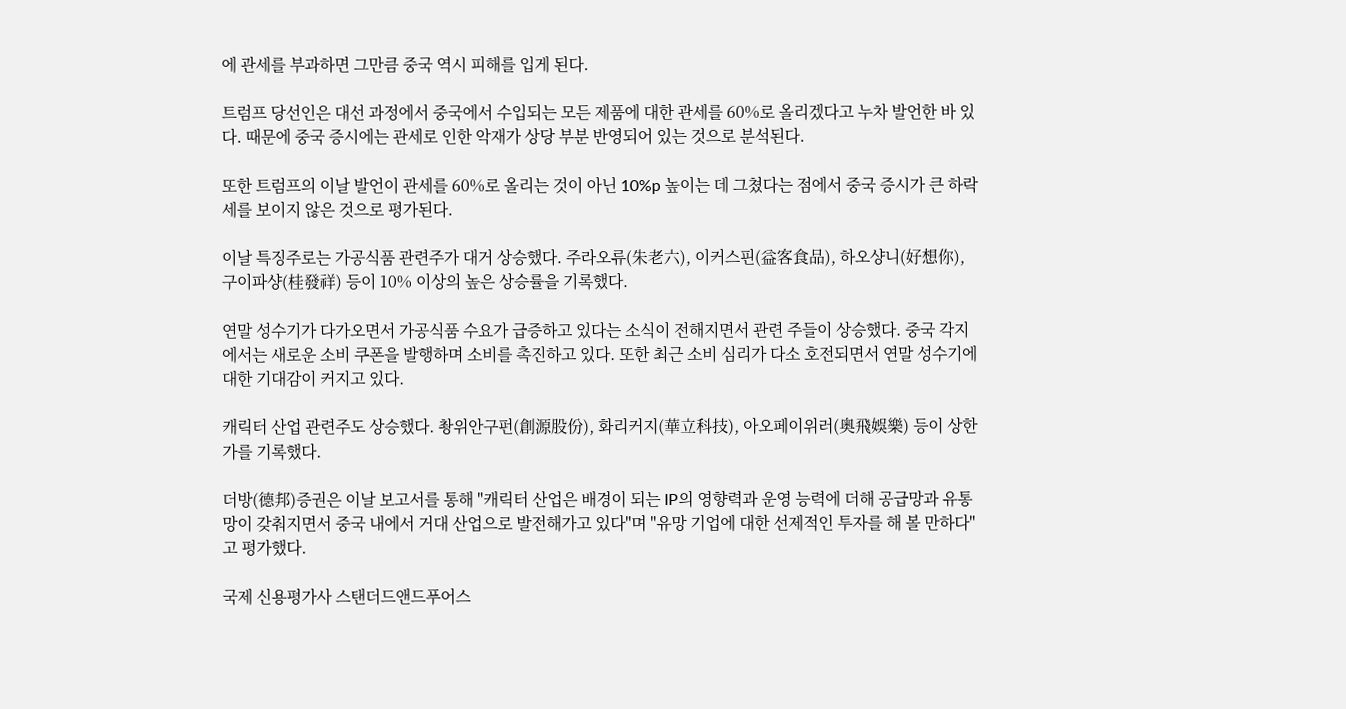에 관세를 부과하면 그만큼 중국 역시 피해를 입게 된다.

트럼프 당선인은 대선 과정에서 중국에서 수입되는 모든 제품에 대한 관세를 60%로 올리겠다고 누차 발언한 바 있다. 때문에 중국 증시에는 관세로 인한 악재가 상당 부분 반영되어 있는 것으로 분석된다.

또한 트럼프의 이날 발언이 관세를 60%로 올리는 것이 아닌 10%p 높이는 데 그쳤다는 점에서 중국 증시가 큰 하락세를 보이지 않은 것으로 평가된다.

이날 특징주로는 가공식품 관련주가 대거 상승했다. 주라오류(朱老六), 이커스핀(益客食品), 하오샹니(好想你), 구이파샹(桂發祥) 등이 10% 이상의 높은 상승률을 기록했다.

연말 성수기가 다가오면서 가공식품 수요가 급증하고 있다는 소식이 전해지면서 관련 주들이 상승했다. 중국 각지에서는 새로운 소비 쿠폰을 발행하며 소비를 촉진하고 있다. 또한 최근 소비 심리가 다소 호전되면서 연말 성수기에 대한 기대감이 커지고 있다.

캐릭터 산업 관련주도 상승했다. 촹위안구펀(創源股份), 화리커지(華立科技), 아오페이위러(奥飛娛樂) 등이 상한가를 기록했다.

더방(德邦)증권은 이날 보고서를 통해 "캐릭터 산업은 배경이 되는 IP의 영향력과 운영 능력에 더해 공급망과 유통망이 갖춰지면서 중국 내에서 거대 산업으로 발전해가고 있다"며 "유망 기업에 대한 선제적인 투자를 해 볼 만하다"고 평가했다.

국제 신용평가사 스탠더드앤드푸어스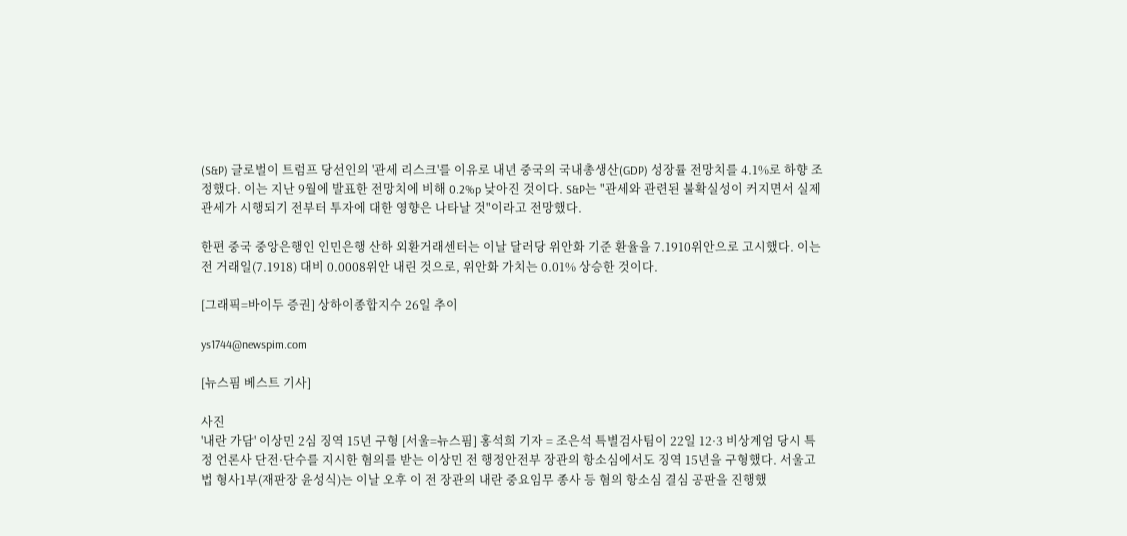(S&P) 글로벌이 트럼프 당선인의 '관세 리스크'를 이유로 내년 중국의 국내총생산(GDP) 성장률 전망치를 4.1%로 하향 조정했다. 이는 지난 9월에 발표한 전망치에 비해 0.2%p 낮아진 것이다. S&P는 "관세와 관련된 불확실성이 커지면서 실제 관세가 시행되기 전부터 투자에 대한 영향은 나타날 것"이라고 전망했다.

한편 중국 중앙은행인 인민은행 산하 외환거래센터는 이날 달러당 위안화 기준 환율을 7.1910위안으로 고시했다. 이는 전 거래일(7.1918) 대비 0.0008위안 내린 것으로, 위안화 가치는 0.01% 상승한 것이다.

[그래픽=바이두 증권] 상하이종합지수 26일 추이

ys1744@newspim.com

[뉴스핌 베스트 기사]

사진
'내란 가담' 이상민 2심 징역 15년 구형 [서울=뉴스핌] 홍석희 기자 = 조은석 특별검사팀이 22일 12·3 비상계엄 당시 특정 언론사 단전·단수를 지시한 혐의를 받는 이상민 전 행정안전부 장관의 항소심에서도 징역 15년을 구형했다. 서울고법 형사1부(재판장 윤성식)는 이날 오후 이 전 장관의 내란 중요임무 종사 등 혐의 항소심 결심 공판을 진행했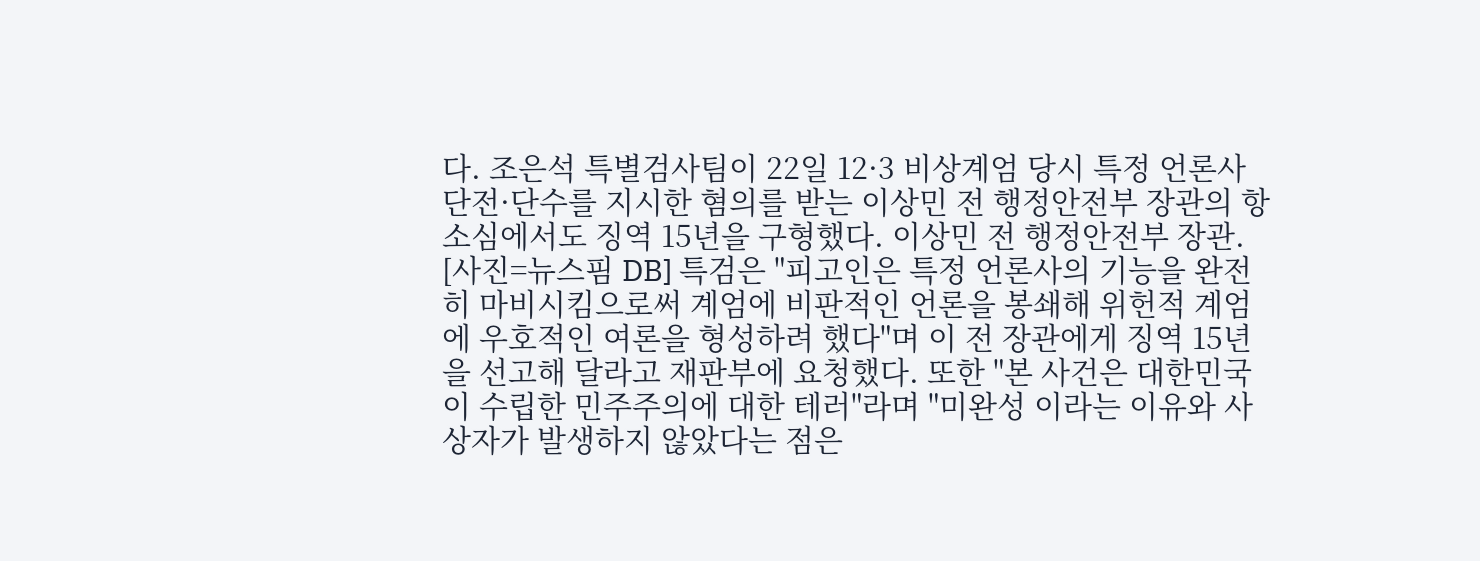다. 조은석 특별검사팀이 22일 12·3 비상계엄 당시 특정 언론사 단전·단수를 지시한 혐의를 받는 이상민 전 행정안전부 장관의 항소심에서도 징역 15년을 구형했다. 이상민 전 행정안전부 장관. [사진=뉴스핌 DB] 특검은 "피고인은 특정 언론사의 기능을 완전히 마비시킴으로써 계엄에 비판적인 언론을 봉쇄해 위헌적 계엄에 우호적인 여론을 형성하려 했다"며 이 전 장관에게 징역 15년을 선고해 달라고 재판부에 요청했다. 또한 "본 사건은 대한민국이 수립한 민주주의에 대한 테러"라며 "미완성 이라는 이유와 사상자가 발생하지 않았다는 점은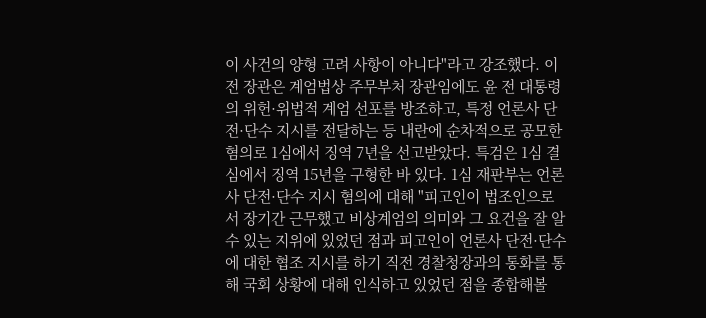이 사건의 양형 고려 사항이 아니다"라고 강조했다. 이 전 장관은 계엄법상 주무부처 장관임에도 윤 전 대통령의 위헌·위법적 계엄 선포를 방조하고, 특정 언론사 단전·단수 지시를 전달하는 등 내란에 순차적으로 공모한 혐의로 1심에서 징역 7년을 선고받았다. 특검은 1심 결심에서 징역 15년을 구형한 바 있다. 1심 재판부는 언론사 단전·단수 지시 혐의에 대해 "피고인이 법조인으로서 장기간 근무했고 비상계엄의 의미와 그 요건을 잘 알 수 있는 지위에 있었던 점과 피고인이 언론사 단전·단수에 대한 협조 지시를 하기 직전 경찰청장과의 통화를 통해 국회 상황에 대해 인식하고 있었던 점을 종합해볼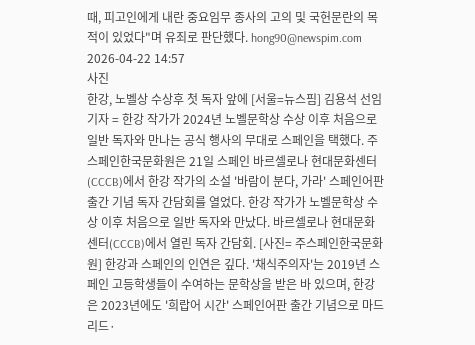때, 피고인에게 내란 중요임무 종사의 고의 및 국헌문란의 목적이 있었다"며 유죄로 판단했다. hong90@newspim.com 2026-04-22 14:57
사진
한강, 노벨상 수상후 첫 독자 앞에 [서울=뉴스핌] 김용석 선임기자 = 한강 작가가 2024년 노벨문학상 수상 이후 처음으로 일반 독자와 만나는 공식 행사의 무대로 스페인을 택했다. 주스페인한국문화원은 21일 스페인 바르셀로나 현대문화센터(CCCB)에서 한강 작가의 소설 '바람이 분다, 가라' 스페인어판 출간 기념 독자 간담회를 열었다. 한강 작가가 노벨문학상 수상 이후 처음으로 일반 독자와 만났다. 바르셀로나 현대문화센터(CCCB)에서 열린 독자 간담회. [사진= 주스페인한국문화원] 한강과 스페인의 인연은 깊다. '채식주의자'는 2019년 스페인 고등학생들이 수여하는 문학상을 받은 바 있으며, 한강은 2023년에도 '희랍어 시간' 스페인어판 출간 기념으로 마드리드·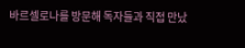바르셀로나를 방문해 독자들과 직접 만났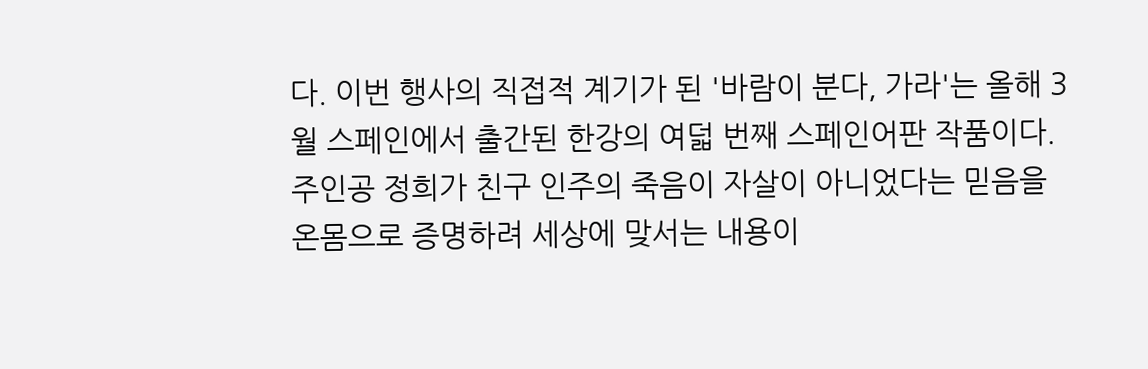다. 이번 행사의 직접적 계기가 된 '바람이 분다, 가라'는 올해 3월 스페인에서 출간된 한강의 여덟 번째 스페인어판 작품이다. 주인공 정희가 친구 인주의 죽음이 자살이 아니었다는 믿음을 온몸으로 증명하려 세상에 맞서는 내용이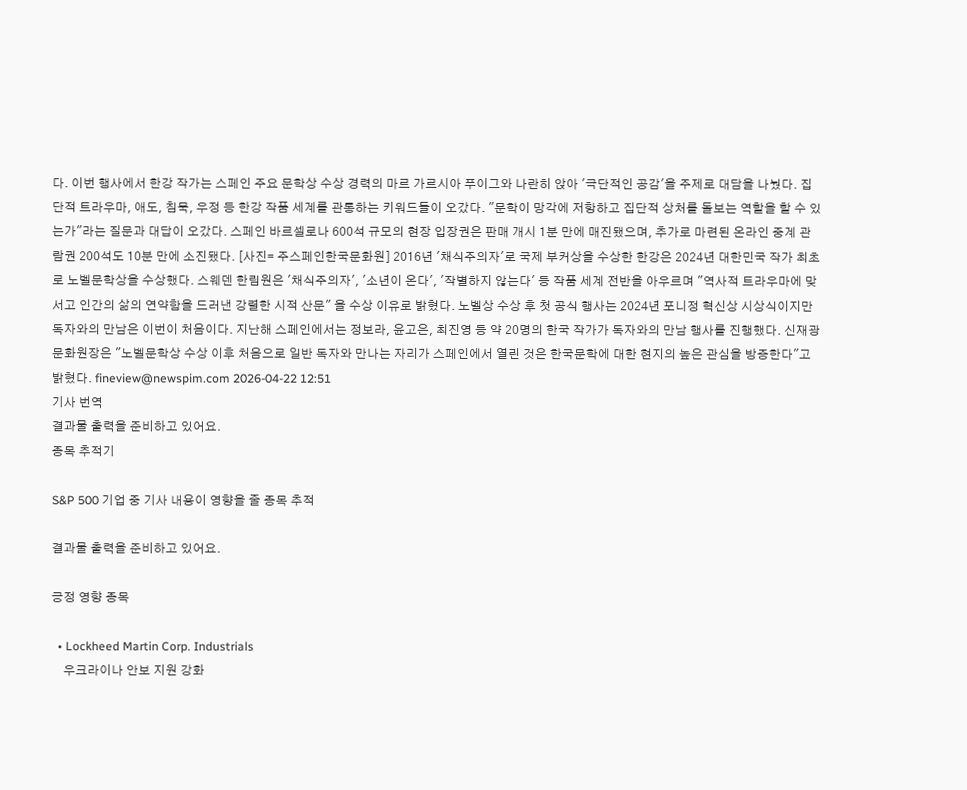다. 이번 행사에서 한강 작가는 스페인 주요 문학상 수상 경력의 마르 가르시아 푸이그와 나란히 앉아 '극단적인 공감'을 주제로 대담을 나눴다. 집단적 트라우마, 애도, 침묵, 우정 등 한강 작품 세계를 관통하는 키워드들이 오갔다. "문학이 망각에 저항하고 집단적 상처를 돌보는 역할을 할 수 있는가"라는 질문과 대답이 오갔다. 스페인 바르셀로나 600석 규모의 현장 입장권은 판매 개시 1분 만에 매진됐으며, 추가로 마련된 온라인 중계 관람권 200석도 10분 만에 소진됐다. [사진= 주스페인한국문화원] 2016년 '채식주의자'로 국제 부커상을 수상한 한강은 2024년 대한민국 작가 최초로 노벨문학상을 수상했다. 스웨덴 한림원은 '채식주의자', '소년이 온다', '작별하지 않는다' 등 작품 세계 전반을 아우르며 "역사적 트라우마에 맞서고 인간의 삶의 연약함을 드러낸 강렬한 시적 산문" 을 수상 이유로 밝혔다. 노벨상 수상 후 첫 공식 행사는 2024년 포니정 혁신상 시상식이지만 독자와의 만남은 이번이 처음이다. 지난해 스페인에서는 정보라, 윤고은, 최진영 등 약 20명의 한국 작가가 독자와의 만남 행사를 진행했다. 신재광 문화원장은 "노벨문학상 수상 이후 처음으로 일반 독자와 만나는 자리가 스페인에서 열린 것은 한국문학에 대한 현지의 높은 관심을 방증한다"고 밝혔다. fineview@newspim.com 2026-04-22 12:51
기사 번역
결과물 출력을 준비하고 있어요.
종목 추적기

S&P 500 기업 중 기사 내용이 영향을 줄 종목 추적

결과물 출력을 준비하고 있어요.

긍정 영향 종목

  • Lockheed Martin Corp. Industrials
    우크라이나 안보 지원 강화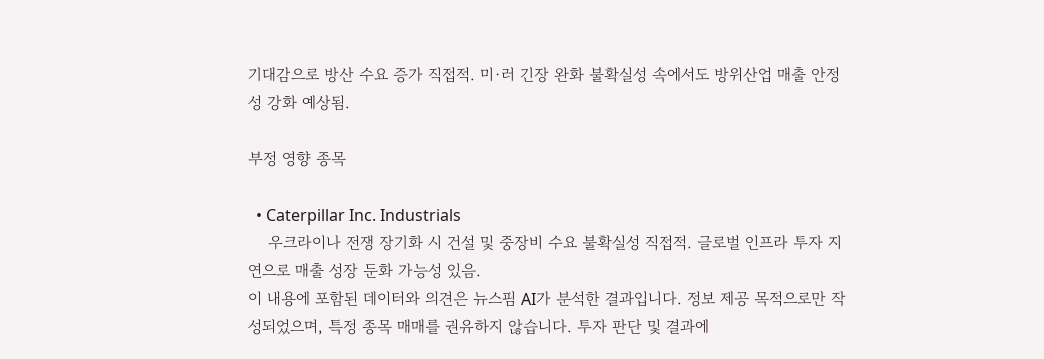기대감으로 방산 수요 증가 직접적. 미·러 긴장 완화 불확실성 속에서도 방위산업 매출 안정성 강화 예상됨.

부정 영향 종목

  • Caterpillar Inc. Industrials
    우크라이나 전쟁 장기화 시 건설 및 중장비 수요 불확실성 직접적. 글로벌 인프라 투자 지연으로 매출 성장 둔화 가능성 있음.
이 내용에 포함된 데이터와 의견은 뉴스핌 AI가 분석한 결과입니다. 정보 제공 목적으로만 작성되었으며, 특정 종목 매매를 권유하지 않습니다. 투자 판단 및 결과에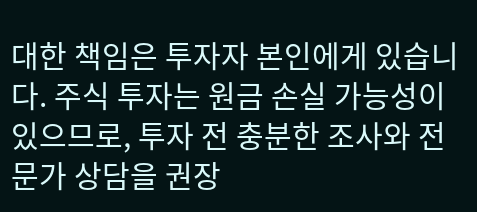대한 책임은 투자자 본인에게 있습니다. 주식 투자는 원금 손실 가능성이 있으므로, 투자 전 충분한 조사와 전문가 상담을 권장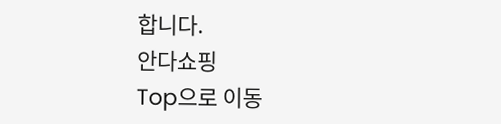합니다.
안다쇼핑
Top으로 이동